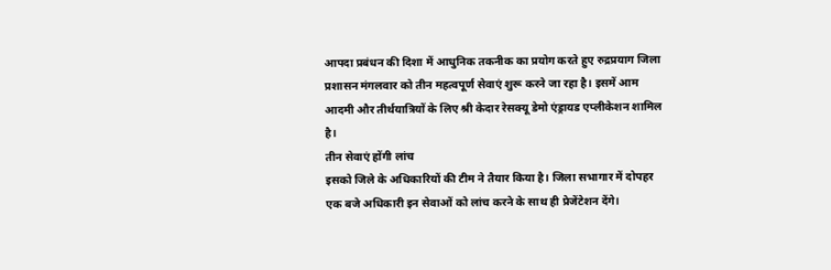आपदा प्रबंधन की दिशा में आधुनिक तकनीक का प्रयोग करते हुए रुद्रप्रयाग जिला प्रशासन मंगलवार को तीन महत्वपूर्ण सेवाएं शुरू करने जा रहा है। इसमें आम आदमी और तीर्थयात्रियों के लिए श्री केदार रेसक्यू डेमो एंड्रायड एप्लीकेशन शामिल है।
तीन सेवाएं होंगी लांच
इसको जिले के अधिकारियों की टीम ने तैयार किया है। जिला सभागार में दोपहर एक बजे अधिकारी इन सेवाओं को लांच करने के साथ ही प्रेजेंटेशन देंगे।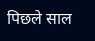पिछले साल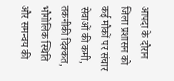आपदा के दौरान जिला प्रशासन को कई मौकों पर संचार सेवाओं की कमी, तकनीकी दिक्कत, भौगोलिक स्थिति और समन्वय की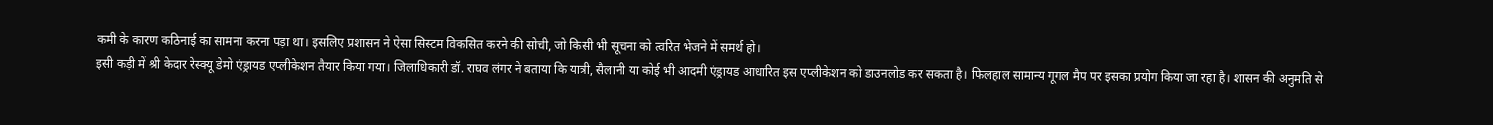कमी के कारण कठिनाई का सामना करना पड़ा था। इसलिए प्रशासन ने ऐसा सिस्टम विकसित करने की सोची, जो किसी भी सूचना को त्वरित भेजने में समर्थ हो।
इसी कड़ी में श्री केदार रेस्क्यू डेमो एंड्रायड एप्लीकेशन तैयार किया गया। जिलाधिकारी डॉ. राघव लंगर ने बताया कि यात्री, सैलानी या कोई भी आदमी एंड्रायड आधारित इस एप्लीकेशन को डाउनलोड कर सकता है। फिलहाल सामान्य गूगल मैप पर इसका प्रयोग किया जा रहा है। शासन की अनुमति से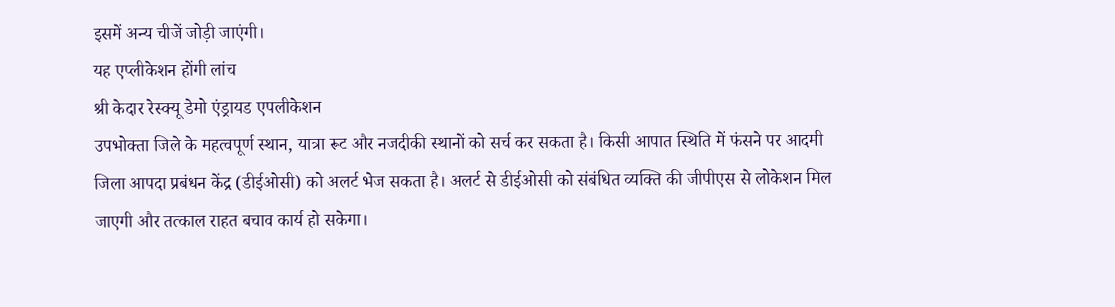इसमें अन्य चीजें जोड़ी जाएंगी।
यह एप्लीकेशन होंगी लांच
श्री केदार रेस्क्यू डेमो एंड्रायड एपलीकेशन
उपभोक्ता जिले के महत्वपूर्ण स्थान, यात्रा रूट और नजदीकी स्थानों को सर्च कर सकता है। किसी आपात स्थिति में फंसने पर आदमी जिला आपदा प्रबंधन केंद्र (डीईओसी) को अलर्ट भेज सकता है। अलर्ट से डीईओसी को संबंधित व्यक्ति की जीपीएस से लोकेशन मिल जाएगी और तत्काल राहत बचाव कार्य हो सकेगा।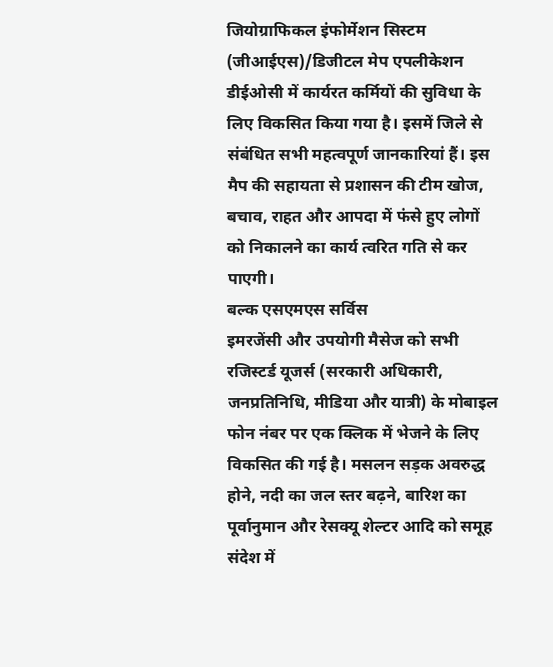जियोग्राफिकल इंफोर्मेशन सिस्टम (जीआईएस)/डिजीटल मेप एपलीकेशन
डीईओसी में कार्यरत कर्मियों की सुविधा के लिए विकसित किया गया है। इसमें जिले से संबंधित सभी महत्वपूर्ण जानकारियां हैं। इस मैप की सहायता से प्रशासन की टीम खोज, बचाव, राहत और आपदा में फंसे हुए लोगों को निकालने का कार्य त्वरित गति से कर पाएगी।
बल्क एसएमएस सर्विस
इमरजेंसी और उपयोगी मैसेज को सभी रजिस्टर्ड यूजर्स (सरकारी अधिकारी, जनप्रतिनिधि, मीडिया और यात्री) के मोबाइल फोन नंबर पर एक क्लिक में भेजने के लिए विकसित की गई है। मसलन सड़क अवरुद्ध होने, नदी का जल स्तर बढ़ने, बारिश का पूर्वानुमान और रेसक्यू शेल्टर आदि को समूह संदेश में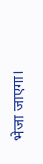भेजा जाएगा।